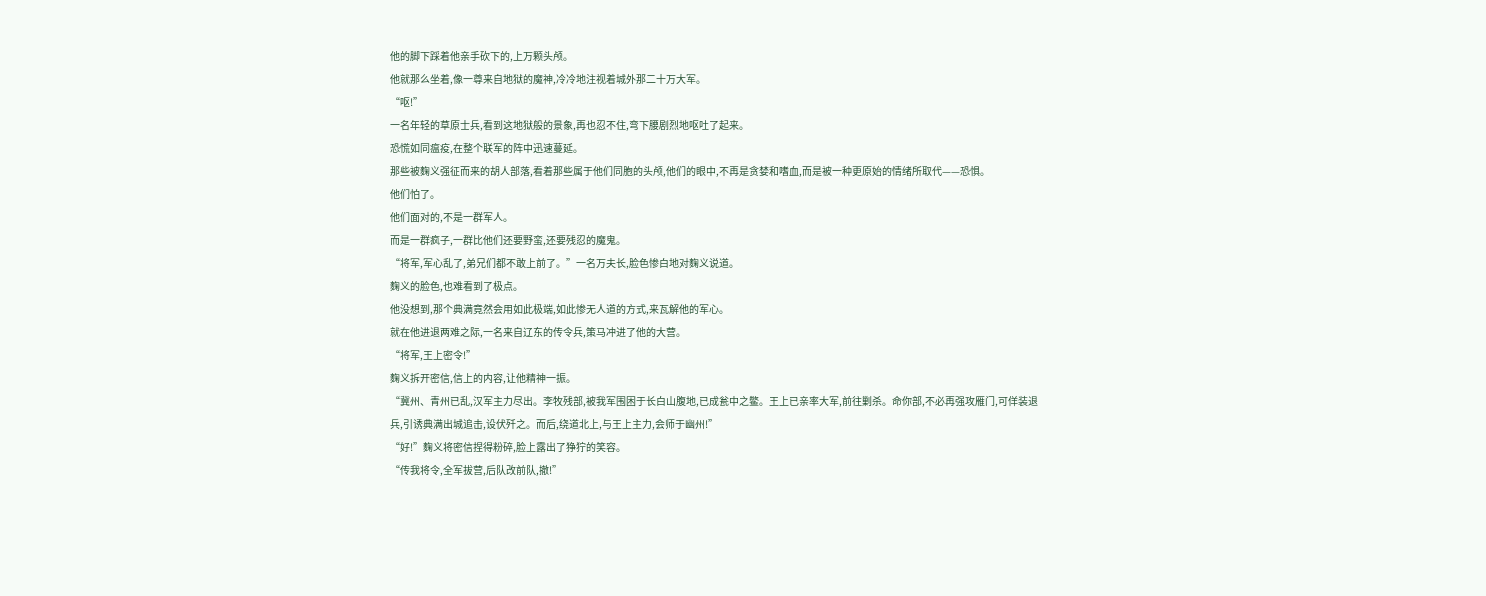他的脚下踩着他亲手砍下的,上万颗头颅。
他就那么坐着,像一尊来自地狱的魔神,冷冷地注视着城外那二十万大军。
“呕!”
一名年轻的草原士兵,看到这地狱般的景象,再也忍不住,弯下腰剧烈地呕吐了起来。
恐慌如同瘟疫,在整个联军的阵中迅速蔓延。
那些被麴义强征而来的胡人部落,看着那些属于他们同胞的头颅,他们的眼中,不再是贪婪和嗜血,而是被一种更原始的情绪所取代——恐惧。
他们怕了。
他们面对的,不是一群军人。
而是一群疯子,一群比他们还要野蛮,还要残忍的魔鬼。
“将军,军心乱了,弟兄们都不敢上前了。”一名万夫长,脸色惨白地对麴义说道。
麴义的脸色,也难看到了极点。
他没想到,那个典满竟然会用如此极端,如此惨无人道的方式,来瓦解他的军心。
就在他进退两难之际,一名来自辽东的传令兵,策马冲进了他的大营。
“将军,王上密令!”
麴义拆开密信,信上的内容,让他精神一振。
“冀州、青州已乱,汉军主力尽出。李牧残部,被我军围困于长白山腹地,已成瓮中之鳖。王上已亲率大军,前往剿杀。命你部,不必再强攻雁门,可佯装退兵,引诱典满出城追击,设伏歼之。而后,绕道北上,与王上主力,会师于幽州!”
“好!”麴义将密信捏得粉碎,脸上露出了狰狞的笑容。
“传我将令,全军拔营,后队改前队,撤!”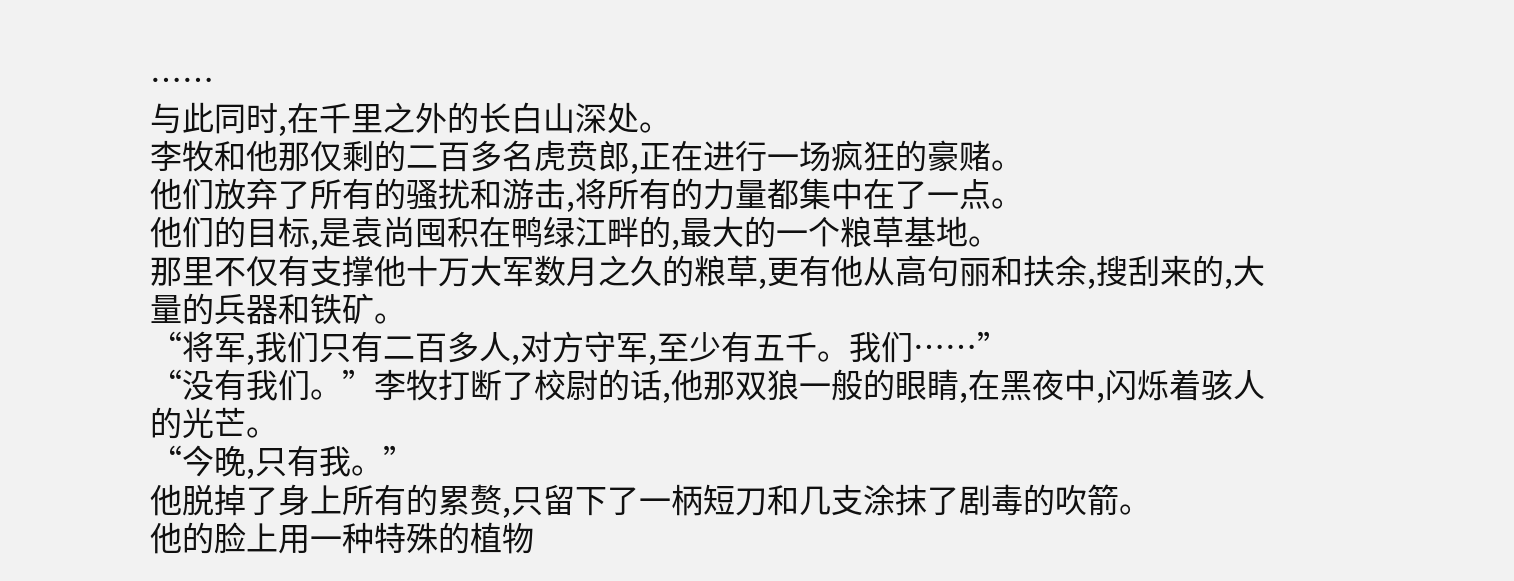……
与此同时,在千里之外的长白山深处。
李牧和他那仅剩的二百多名虎贲郎,正在进行一场疯狂的豪赌。
他们放弃了所有的骚扰和游击,将所有的力量都集中在了一点。
他们的目标,是袁尚囤积在鸭绿江畔的,最大的一个粮草基地。
那里不仅有支撑他十万大军数月之久的粮草,更有他从高句丽和扶余,搜刮来的,大量的兵器和铁矿。
“将军,我们只有二百多人,对方守军,至少有五千。我们……”
“没有我们。”李牧打断了校尉的话,他那双狼一般的眼睛,在黑夜中,闪烁着骇人的光芒。
“今晚,只有我。”
他脱掉了身上所有的累赘,只留下了一柄短刀和几支涂抹了剧毒的吹箭。
他的脸上用一种特殊的植物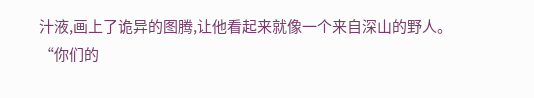汁液,画上了诡异的图腾,让他看起来就像一个来自深山的野人。
“你们的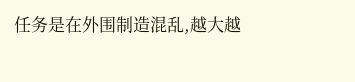任务是在外围制造混乱,越大越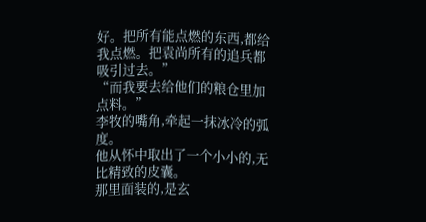好。把所有能点燃的东西,都给我点燃。把袁尚所有的追兵都吸引过去。”
“而我要去给他们的粮仓里加点料。”
李牧的嘴角,牵起一抹冰冷的弧度。
他从怀中取出了一个小小的,无比精致的皮囊。
那里面装的,是玄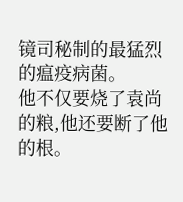镜司秘制的最猛烈的瘟疫病菌。
他不仅要烧了袁尚的粮,他还要断了他的根。